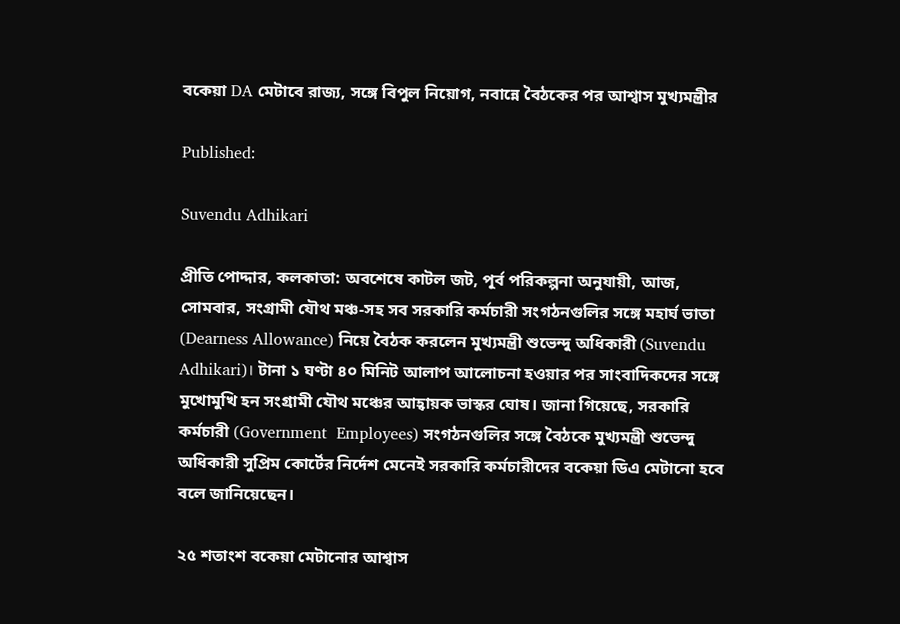বকেয়া DA মেটাবে রাজ্য, সঙ্গে বিপুল নিয়োগ, নবান্নে বৈঠকের পর আশ্বাস মুখ্যমন্ত্রীর

Published:

Suvendu Adhikari

প্রীতি পোদ্দার, কলকাতা: অবশেষে কাটল জট, পূর্ব পরিকল্পনা অনুযায়ী, আজ, সোমবার, সংগ্রামী যৌথ মঞ্চ-সহ সব সরকারি কর্মচারী সংগঠনগুলির সঙ্গে মহার্ঘ ভাতা (Dearness Allowance) নিয়ে বৈঠক করলেন মুখ্যমন্ত্রী শুভেন্দু অধিকারী (Suvendu Adhikari)। টানা ১ ঘণ্টা ৪০ মিনিট আলাপ আলোচনা হওয়ার পর সাংবাদিকদের সঙ্গে মুখোমুখি হন সংগ্রামী যৌথ মঞ্চের আহ্বায়ক ভাস্কর ঘোষ। জানা গিয়েছে, সরকারি কর্মচারী (Government  Employees) সংগঠনগুলির সঙ্গে বৈঠকে মুখ্যমন্ত্রী শুভেন্দু অধিকারী সুপ্রিম কোর্টের নির্দেশ মেনেই সরকারি কর্মচারীদের বকেয়া ডিএ মেটানো হবে বলে জানিয়েছেন।

২৫ শতাংশ বকেয়া মেটানোর আশ্বাস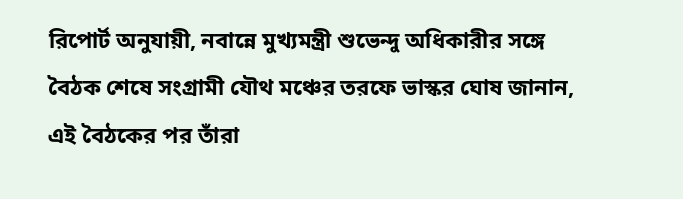রিপোর্ট অনুযায়ী, নবান্নে মুখ্যমন্ত্রী শুভেন্দু অধিকারীর সঙ্গে বৈঠক শেষে সংগ্রামী যৌথ মঞ্চের তরফে ভাস্কর ঘোষ জানান, এই বৈঠকের পর তাঁরা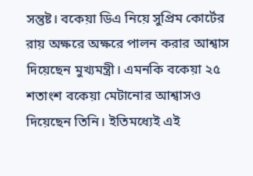সন্তুষ্ট। বকেয়া ডিএ নিয়ে সুপ্রিম কোর্টের রায় অক্ষরে অক্ষরে পালন করার আশ্বাস দিয়েছেন মুখ্যমন্ত্রী। এমনকি বকেয়া ২৫ শতাংশ বকেয়া মেটানোর আশ্বাসও দিয়েছেন তিনি। ইতিমধ্যেই এই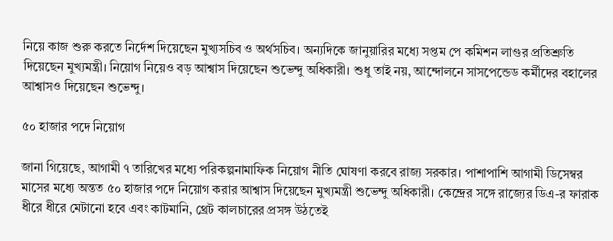নিয়ে কাজ শুরু করতে নির্দেশ দিয়েছেন মুখ্যসচিব ও অর্থসচিব। অন্যদিকে জানুয়ারির মধ্যে সপ্তম পে কমিশন লাগুর প্রতিশ্রুতি দিয়েছেন মুখ্যমন্ত্রী। নিয়োগ নিয়েও বড় আশ্বাস দিয়েছেন শুভেন্দু অধিকারী। শুধু তাই নয়, আন্দোলনে সাসপেন্ডেড কর্মীদের বহালের আশ্বাসও দিয়েছেন শুভেন্দু।

৫০ হাজার পদে নিয়োগ

জানা গিয়েছে, আগামী ৭ তারিখের মধ্যে পরিকল্পনামাফিক নিয়োগ নীতি ঘোষণা করবে রাজ্য সরকার। পাশাপাশি আগামী ডিসেম্বর মাসের মধ্যে অন্তত ৫০ হাজার পদে নিয়োগ করার আশ্বাস দিয়েছেন মুখ্যমন্ত্রী শুভেন্দু অধিকারী। কেন্দ্রের সঙ্গে রাজ্যের ডিএ-র ফারাক ধীরে ধীরে মেটানো হবে এবং কাটমানি, থ্রেট কালচারের প্রসঙ্গ উঠতেই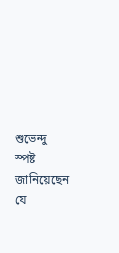শুভেন্দু স্পষ্ট জানিয়েছেন যে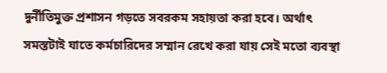দুর্নীতিমুক্ত প্রশাসন গড়তে সবরকম সহায়তা করা হবে। অর্থাৎ সমস্তটাই যাতে কর্মচারিদের সম্মান রেখে করা যায় সেই মতো ব্যবস্থা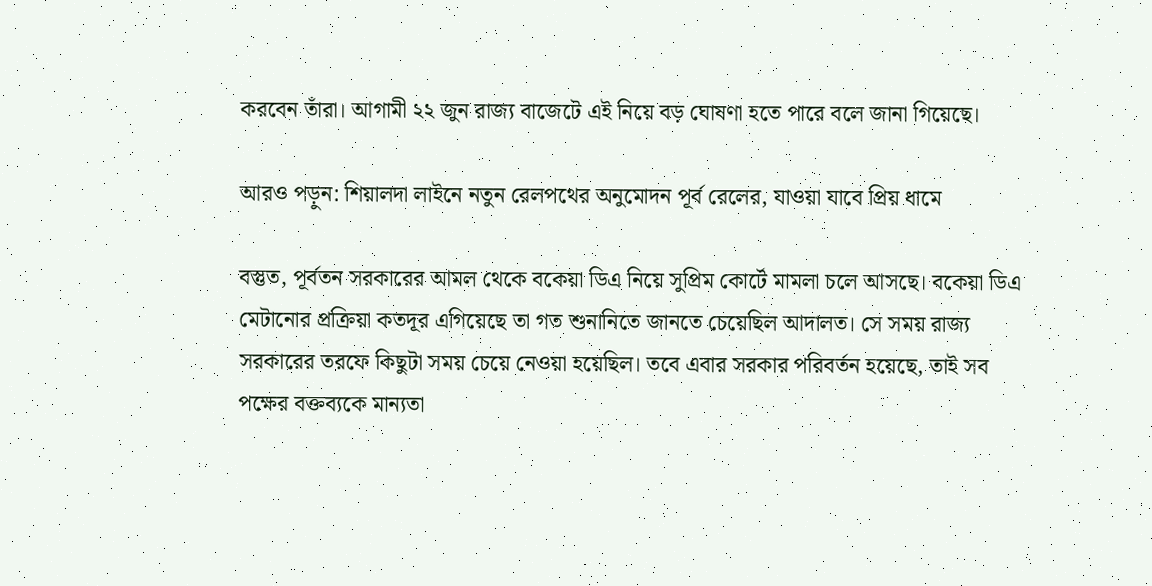করবেন তাঁরা। আগামী ২২ জুন রাজ্য বাজেটে এই নিয়ে বড় ঘোষণা হতে পারে বলে জানা গিয়েছে।

আরও পড়ুন: শিয়ালদা লাইনে নতুন রেলপথের অনুমোদন পূর্ব রেলের, যাওয়া যাবে প্রিয় ধামে

বস্তুত, পূর্বতন সরকারের আমল থেকে বকেয়া ডিএ নিয়ে সুপ্রিম কোর্টে মামলা চলে আসছে। বকেয়া ডিএ মেটানোর প্রক্রিয়া কতদূর এগিয়েছে তা গত শুনানিতে জানতে চেয়েছিল আদালত। সে সময় রাজ্য সরকারের তরফে কিছুটা সময় চেয়ে নেওয়া হয়েছিল। তবে এবার সরকার পরিবর্তন হয়েছে, তাই সব পক্ষের বক্তব্যকে মান্যতা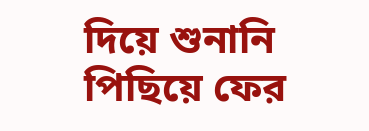দিয়ে শুনানি পিছিয়ে ফের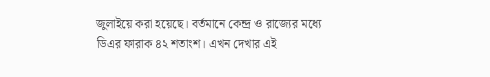জুলাইয়ে করা হয়েছে। বর্তমানে কেন্দ্র ও রাজ্যের মধ্যে ডিএর ফারাক ৪২ শতাংশ। এখন দেখার এই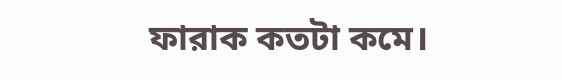ফারাক কতটা কমে।